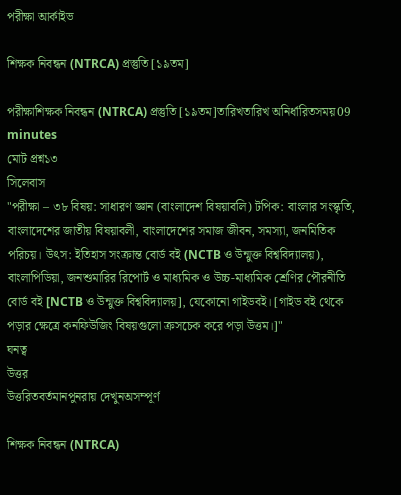পরীক্ষা আর্কাইভ

শিক্ষক নিবন্ধন (NTRCA) প্রস্তুতি [১৯তম]

পরীক্ষাশিক্ষক নিবন্ধন (NTRCA) প্রস্তুতি [১৯তম]তারিখতারিখ অনির্ধারিতসময়09 minutes
মোট প্রশ্ন১৩
সিলেবাস
"পরীক্ষা – ৩৮ বিষয়: সাধারণ জ্ঞান (বাংলাদেশ বিষয়াবলি) টপিক: বাংলার সংস্কৃতি, বাংলাদেশের জাতীয় বিষয়াবলী, বাংলাদেশের সমাজ জীবন, সমস্যা, জনমিতিক পরিচয়। উৎস: ইতিহাস সংক্রান্ত বোর্ড বই (NCTB ও উন্মুক্ত বিশ্ববিদ্যালয়), বাংলাপিডিয়া, জনশুমারির রিপোর্ট ও মাধ্যমিক ও উচ্চ-মাধ্যমিক শ্রেণির পৌরনীতি বোর্ড বই [NCTB ও উন্মুক্ত বিশ্ববিদ্যালয়], যেকোনো গাইডবই। [গাইড বই থেকে পড়ার ক্ষেত্রে কনফিউজিং বিষয়গুলো ক্রসচেক করে পড়া উত্তম।]"
ঘনত্ব
উত্তর
উত্তরিতবর্তমানপুনরায় দেখুনঅসম্পূর্ণ

শিক্ষক নিবন্ধন (NTRCA)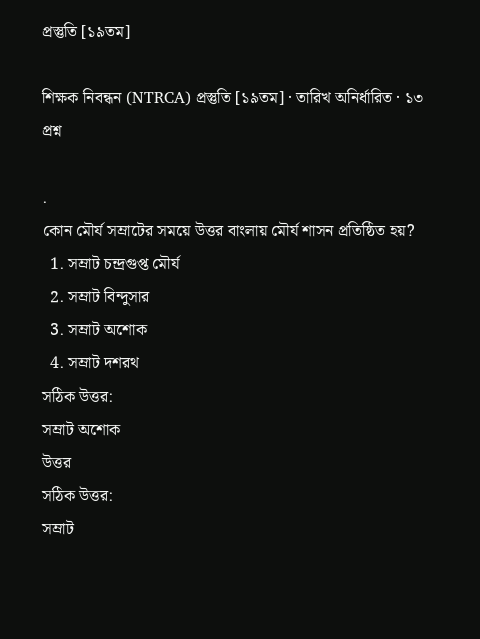প্রস্তুতি [১৯তম]

শিক্ষক নিবন্ধন (NTRCA) প্রস্তুতি [১৯তম] · তারিখ অনির্ধারিত · ১৩ প্রশ্ন

.
কোন মৌর্য সম্রাটের সময়ে উত্তর বাংলায় মৌর্য শাসন প্রতিষ্ঠিত হয়?
  1. সম্রাট চন্দ্রগুপ্ত মৌর্য
  2. সম্রাট বিন্দুসার
  3. সম্রাট অশোক
  4. সম্রাট দশরথ
সঠিক উত্তর:
সম্রাট অশোক
উত্তর
সঠিক উত্তর:
সম্রাট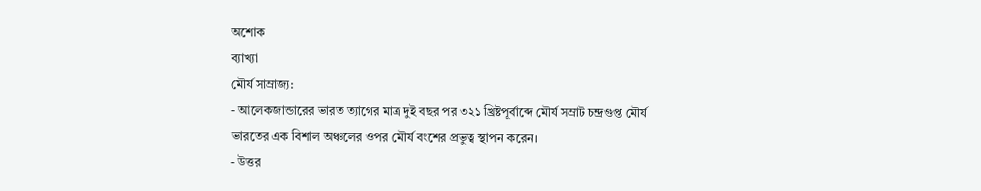অশোক
ব্যাখ্যা
মৌর্য সাম্রাজ্য:
- আলেকজান্ডারের ভারত ত্যাগের মাত্র দুই বছর পর ৩২১ খ্রিষ্টপূর্বাব্দে মৌর্য সম্রাট চন্দ্রগুপ্ত মৌর্য ভারতের এক বিশাল অঞ্চলের ওপর মৌর্য বংশের প্রভুত্ব স্থাপন করেন।
- উত্তর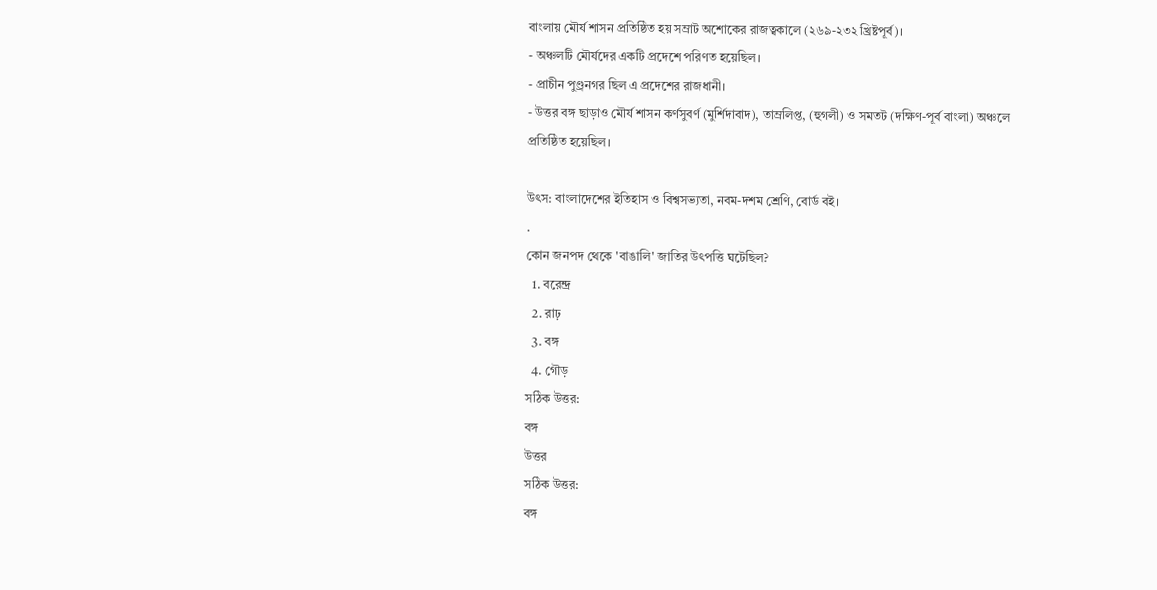বাংলায় মৌর্য শাসন প্রতিষ্ঠিত হয় সম্রাট অশোকের রাজত্বকালে (২৬৯-২৩২ খ্রিষ্টপূর্ব)।
- অঞ্চলটি মৌর্যদের একটি প্রদেশে পরিণত হয়েছিল।
- প্রাচীন পুণ্ড্রনগর ছিল এ প্রদেশের রাজধানী।
- উত্তর বঙ্গ ছাড়াও মৌর্য শাসন কর্ণসুবর্ণ (মুর্শিদাবাদ), তাম্রলিপ্ত, (হুগলী) ও সমতট (দক্ষিণ-পূর্ব বাংলা) অঞ্চলে প্রতিষ্ঠিত হয়েছিল।

উৎস: বাংলাদেশের ইতিহাস ও বিশ্বসভ্যতা, নবম-দশম শ্রেণি, বোর্ড বই।
.
কোন জনপদ থেকে 'বাঙালি' জাতির উৎপত্তি ঘটেছিল?
  1. বরেন্দ্র
  2. রাঢ়
  3. বঙ্গ
  4. গৌড়
সঠিক উত্তর:
বঙ্গ
উত্তর
সঠিক উত্তর:
বঙ্গ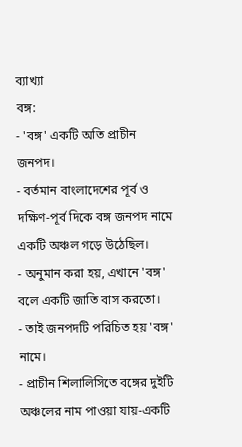ব্যাখ্যা
বঙ্গ:
- 'বঙ্গ' একটি অতি প্রাচীন জনপদ।
- বর্তমান বাংলাদেশের পূর্ব ও দক্ষিণ-পূর্ব দিকে বঙ্গ জনপদ নামে একটি অঞ্চল গড়ে উঠেছিল।
- অনুমান করা হয়, এখানে 'বঙ্গ' বলে একটি জাতি বাস করতো।
- তাই জনপদটি পরিচিত হয় 'বঙ্গ' নামে।
- প্রাচীন শিলালিসিতে বঙ্গের দুইটি অঞ্চলের নাম পাওয়া যায়-একটি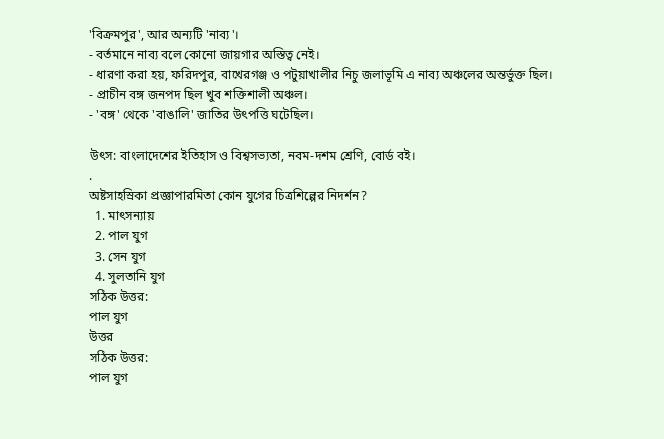'বিক্রমপুর', আর অন্যটি 'নাব্য'।
- বর্তমানে নাব্য বলে কোনো জায়গার অস্তিত্ব নেই।
- ধারণা করা হয়, ফরিদপুর, বাখেরগঞ্জ ও পটুয়াখালীর নিচু জলাভূমি এ নাব্য অঞ্চলের অন্তর্ভুক্ত ছিল।
- প্রাচীন বঙ্গ জনপদ ছিল খুব শক্তিশালী অঞ্চল।
- 'বঙ্গ' থেকে 'বাঙালি' জাতির উৎপত্তি ঘটেছিল।

উৎস: বাংলাদেশের ইতিহাস ও বিশ্বসভ্যতা, নবম-দশম শ্রেণি, বোর্ড বই।
.
অষ্টসাহস্রিকা প্রজ্ঞাপারমিতা কোন যুগের চিত্রশিল্পের নিদর্শন?
  1. মাৎসন্যায়
  2. পাল যুগ
  3. সেন যুগ
  4. সুলতানি যুগ
সঠিক উত্তর:
পাল যুগ
উত্তর
সঠিক উত্তর:
পাল যুগ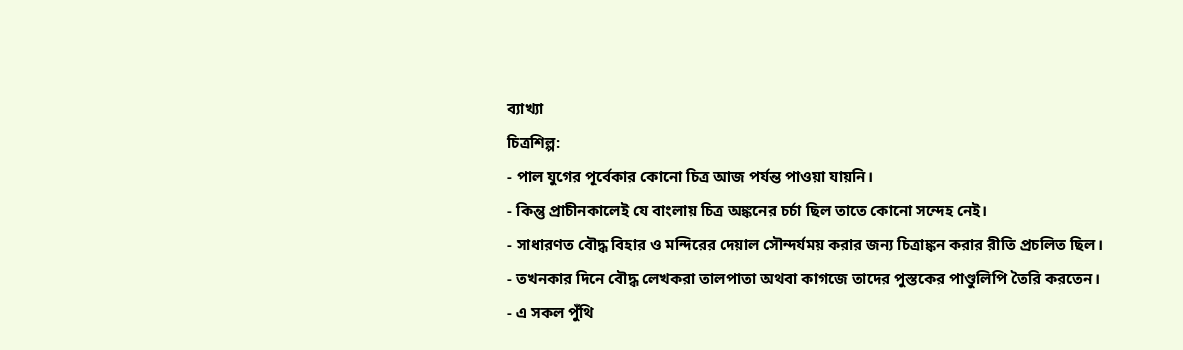ব্যাখ্যা
চিত্রশিল্প:
- পাল যুগের পূর্বেকার কোনো চিত্র আজ পর্যন্ত পাওয়া যায়নি।
- কিন্তু প্রাচীনকালেই যে বাংলায় চিত্র অঙ্কনের চর্চা ছিল তাতে কোনো সন্দেহ নেই।
- সাধারণত বৌদ্ধ বিহার ও মন্দিরের দেয়াল সৌন্দর্যময় করার জন্য চিত্রাঙ্কন করার রীতি প্রচলিত ছিল।
- তখনকার দিনে বৌদ্ধ লেখকরা তালপাতা অথবা কাগজে তাদের পুস্তকের পাণ্ডুলিপি তৈরি করতেন।
- এ সকল পুঁথি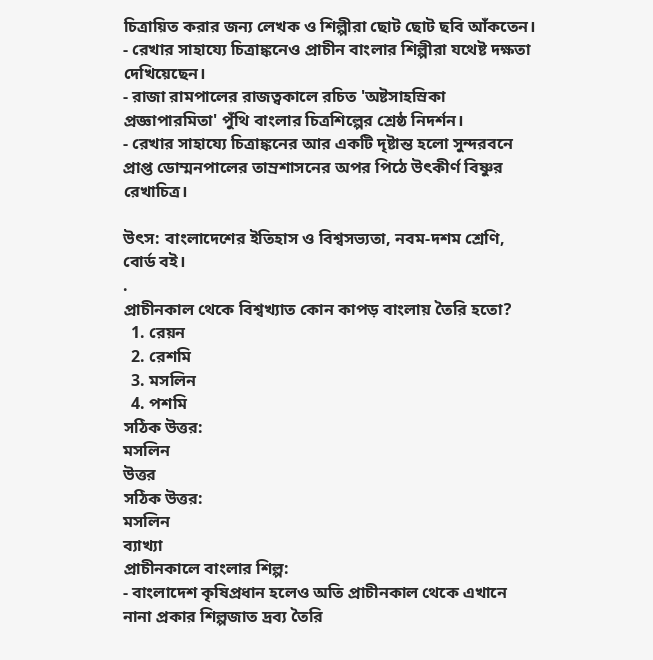চিত্রায়িত করার জন্য লেখক ও শিল্পীরা ছোট ছোট ছবি আঁকতেন।
- রেখার সাহায্যে চিত্রাঙ্কনেও প্রাচীন বাংলার শিল্পীরা যথেষ্ট দক্ষতা দেখিয়েছেন।
- রাজা রামপালের রাজত্বকালে রচিত 'অষ্টসাহস্রিকা প্রজ্ঞাপারমিতা' পুঁথি বাংলার চিত্রশিল্পের শ্রেষ্ঠ নিদর্শন।
- রেখার সাহায্যে চিত্রাঙ্কনের আর একটি দৃষ্টান্ত হলো সুন্দরবনে প্রাপ্ত ডোম্মনপালের তাম্রশাসনের অপর পিঠে উৎকীর্ণ বিষ্ণুর রেখাচিত্র।

উৎস: বাংলাদেশের ইতিহাস ও বিশ্বসভ্যতা, নবম-দশম শ্রেণি, বোর্ড বই।
.
প্রাচীনকাল থেকে বিশ্বখ্যাত কোন কাপড় বাংলায় তৈরি হতো?
  1. রেয়ন
  2. রেশমি
  3. মসলিন
  4. পশমি
সঠিক উত্তর:
মসলিন
উত্তর
সঠিক উত্তর:
মসলিন
ব্যাখ্যা
প্রাচীনকালে বাংলার শিল্প:
- বাংলাদেশ কৃষিপ্রধান হলেও অতি প্রাচীনকাল থেকে এখানে নানা প্রকার শিল্পজাত দ্রব্য তৈরি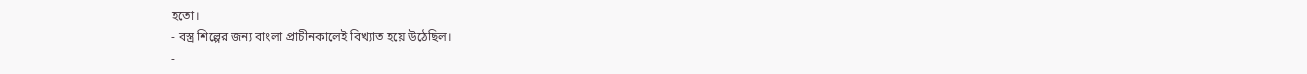হতো।
- বস্ত্র শিল্পের জন্য বাংলা প্রাচীনকালেই বিখ্যাত হয়ে উঠেছিল।
-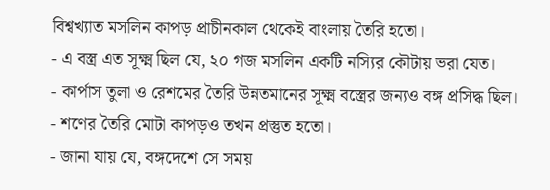বিশ্বখ্যাত মসলিন কাপড় প্রাচীনকাল থেকেই বাংলায় তৈরি হতো।
- এ বস্ত্র এত সূক্ষ্ম ছিল যে, ২০ গজ মসলিন একটি নস্যির কৌটায় ভরা যেত।
- কার্পাস তুলা ও রেশমের তৈরি উন্নতমানের সূক্ষ্ম বস্ত্রের জন্যও বঙ্গ প্রসিদ্ধ ছিল।
- শণের তৈরি মোটা কাপড়ও তখন প্রস্তুত হতো।
- জানা যায় যে, বঙ্গদেশে সে সময়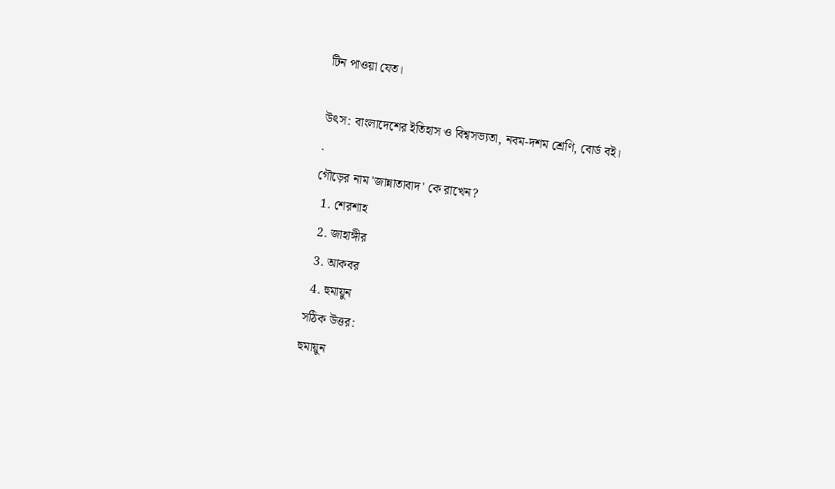টিন পাওয়া যেত।

উৎস: বাংলাদেশের ইতিহাস ও বিশ্বসভ্যতা, নবম-দশম শ্রেণি, বোর্ড বই।
.
গৌড়ের নাম 'জান্নাতাবাদ' কে রাখেন?
  1. শেরশাহ
  2. জাহাঙ্গীর
  3. আকবর
  4. হুমায়ুন
সঠিক উত্তর:
হুমায়ুন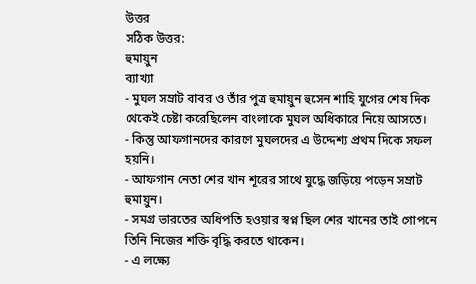উত্তর
সঠিক উত্তর:
হুমায়ুন
ব্যাখ্যা
- মুঘল সম্রাট বাবর ও তাঁর পুত্র হুমায়ুন হুসেন শাহি যুগের শেষ দিক থেকেই চেষ্টা করেছিলেন বাংলাকে মুঘল অধিকারে নিয়ে আসতে।
- কিন্তু আফগানদের কারণে মুঘলদের এ উদ্দেশ্য প্রথম দিকে সফল হয়নি।
- আফগান নেতা শের খান শূরের সাথে যুদ্ধে জড়িয়ে পড়েন সম্রাট হুমায়ুন।
- সমগ্র ভারতের অধিপতি হওয়ার স্বপ্ন ছিল শের খানের তাই গোপনে তিনি নিজের শক্তি বৃদ্ধি করতে থাকেন।
- এ লক্ষ্যে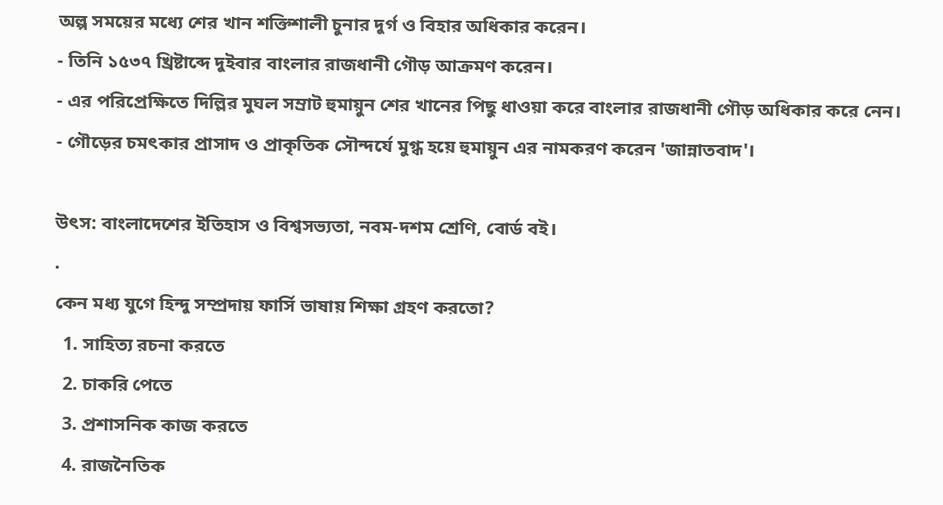অল্প সময়ের মধ্যে শের খান শক্তিশালী চুনার দুর্গ ও বিহার অধিকার করেন।
- তিনি ১৫৩৭ খ্রিষ্টাব্দে দুইবার বাংলার রাজধানী গৌড় আক্রমণ করেন।
- এর পরিপ্রেক্ষিতে দিল্লির মুঘল সম্রাট হুমায়ুন শের খানের পিছু ধাওয়া করে বাংলার রাজধানী গৌড় অধিকার করে নেন।
- গৌড়ের চমৎকার প্রাসাদ ও প্রাকৃতিক সৌন্দর্যে মুগ্ধ হয়ে হুমায়ুন এর নামকরণ করেন 'জান্নাতবাদ'।

উৎস: বাংলাদেশের ইতিহাস ও বিশ্বসভ্যতা, নবম-দশম শ্রেণি, বোর্ড বই।
.
কেন মধ্য যুগে হিন্দু সম্প্রদায় ফার্সি ভাষায় শিক্ষা গ্রহণ করতো?
  1. সাহিত্য রচনা করতে
  2. চাকরি পেতে
  3. প্রশাসনিক কাজ করতে
  4. রাজনৈতিক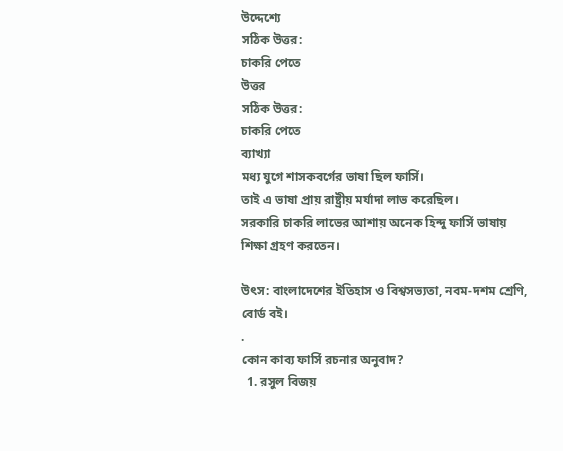উদ্দেশ্যে
সঠিক উত্তর:
চাকরি পেতে
উত্তর
সঠিক উত্তর:
চাকরি পেতে
ব্যাখ্যা
মধ্য যুগে শাসকবর্গের ভাষা ছিল ফার্সি।
তাই এ ভাষা প্রায় রাষ্ট্রীয় মর্যাদা লাভ করেছিল।
সরকারি চাকরি লাভের আশায় অনেক হিন্দু ফার্সি ভাষায় শিক্ষা গ্রহণ করতেন।

উৎস: বাংলাদেশের ইতিহাস ও বিশ্বসভ্যতা, নবম-দশম শ্রেণি, বোর্ড বই।
.
কোন কাব্য ফার্সি রচনার অনুবাদ?
  1. রসুল বিজয়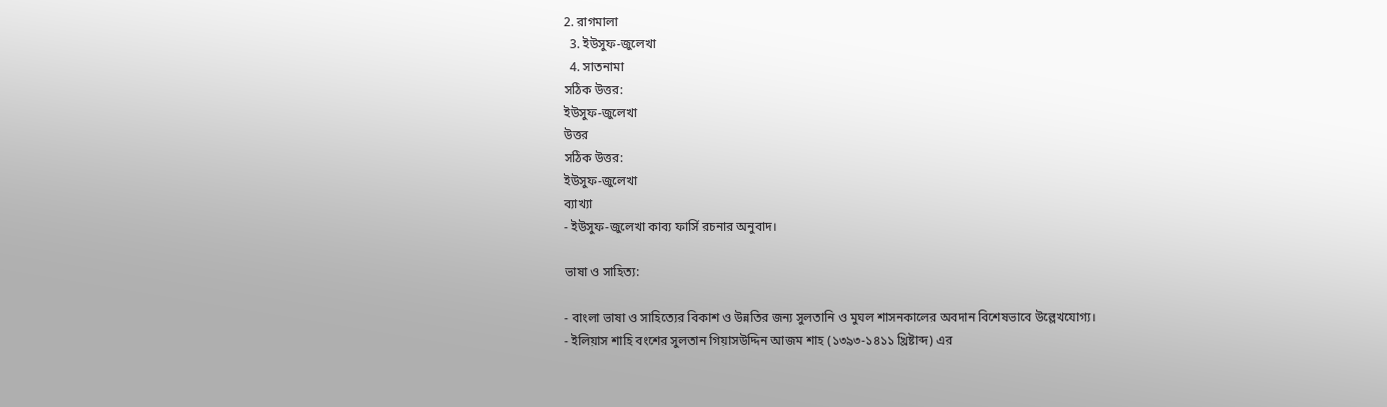2. রাগমালা
  3. ইউসুফ-জুলেখা
  4. সাতনামা
সঠিক উত্তর:
ইউসুফ-জুলেখা
উত্তর
সঠিক উত্তর:
ইউসুফ-জুলেখা
ব্যাখ্যা
- ইউসুফ-জুলেখা কাব্য ফার্সি রচনার অনুবাদ।

ভাষা ও সাহিত্য:

- বাংলা ভাষা ও সাহিত্যের বিকাশ ও উন্নতির জন্য সুলতানি ও মুঘল শাসনকালের অবদান বিশেষভাবে উল্লেখযোগ্য।
- ইলিয়াস শাহি বংশের সুলতান গিয়াসউদ্দিন আজম শাহ (১৩৯৩-১৪১১ খ্রিষ্টাব্দ) এর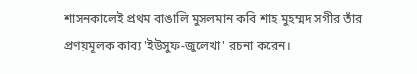শাসনকালেই প্রথম বাঙালি মুসলমান কবি শাহ মুহম্মদ সগীর তাঁর প্রণয়মূলক কাব্য 'ইউসুফ-জুলেখা' রচনা করেন।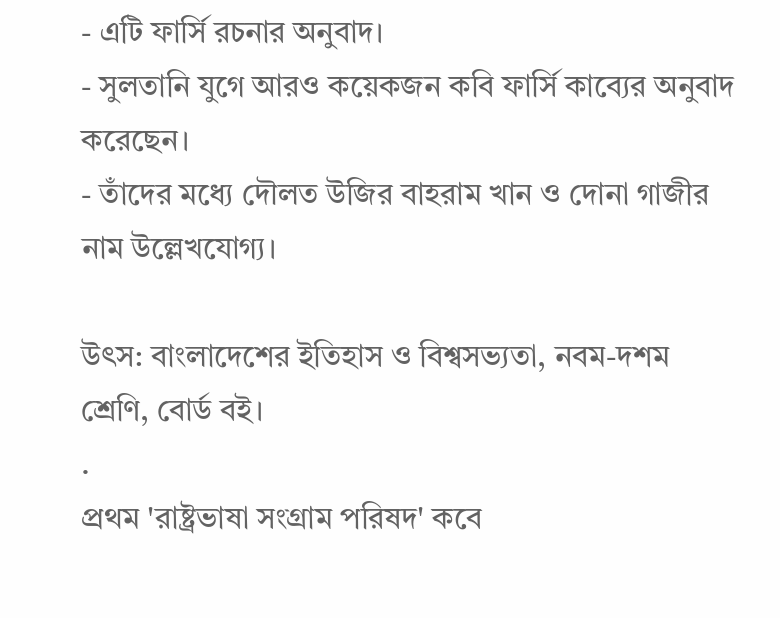- এটি ফার্সি রচনার অনুবাদ।
- সুলতানি যুগে আরও কয়েকজন কবি ফার্সি কাব্যের অনুবাদ করেছেন।
- তাঁদের মধ্যে দৌলত উজির বাহরাম খান ও দোনা গাজীর নাম উল্লেখযোগ্য।

উৎস: বাংলাদেশের ইতিহাস ও বিশ্বসভ্যতা, নবম-দশম শ্রেণি, বোর্ড বই।
.
প্রথম 'রাষ্ট্রভাষা সংগ্রাম পরিষদ' কবে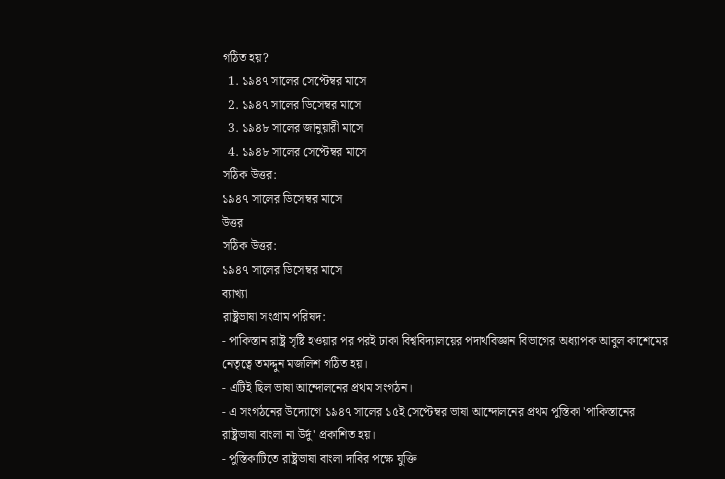গঠিত হয়?
  1. ১৯৪৭ সালের সেপ্টেম্বর মাসে
  2. ১৯৪৭ সালের ডিসেম্বর মাসে
  3. ১৯৪৮ সালের জানুয়ারী মাসে
  4. ১৯৪৮ সালের সেপ্টেম্বর মাসে
সঠিক উত্তর:
১৯৪৭ সালের ডিসেম্বর মাসে
উত্তর
সঠিক উত্তর:
১৯৪৭ সালের ডিসেম্বর মাসে
ব্যাখ্যা
রাষ্ট্রভাষা সংগ্রাম পরিষদ:
- পাকিস্তান রাষ্ট্র সৃষ্টি হওয়ার পর পরই ঢাকা বিশ্ববিদ্যালয়ের পদার্থবিজ্ঞান বিভাগের অধ্যাপক আবুল কাশেমের নেতৃত্বে তমদ্দুন মজলিশ গঠিত হয়।
- এটিই ছিল ভাষা আন্দোলনের প্রথম সংগঠন।
- এ সংগঠনের উদ্যোগে ১৯৪৭ সালের ১৫ই সেপ্টেম্বর ভাষা আন্দোলনের প্রথম পুস্তিকা 'পাকিস্তানের রাষ্ট্রভাষা বাংলা না উর্দু' প্রকাশিত হয়।
- পুস্তিকাটিতে রাষ্ট্রভাষা বাংলা দাবির পক্ষে যুক্তি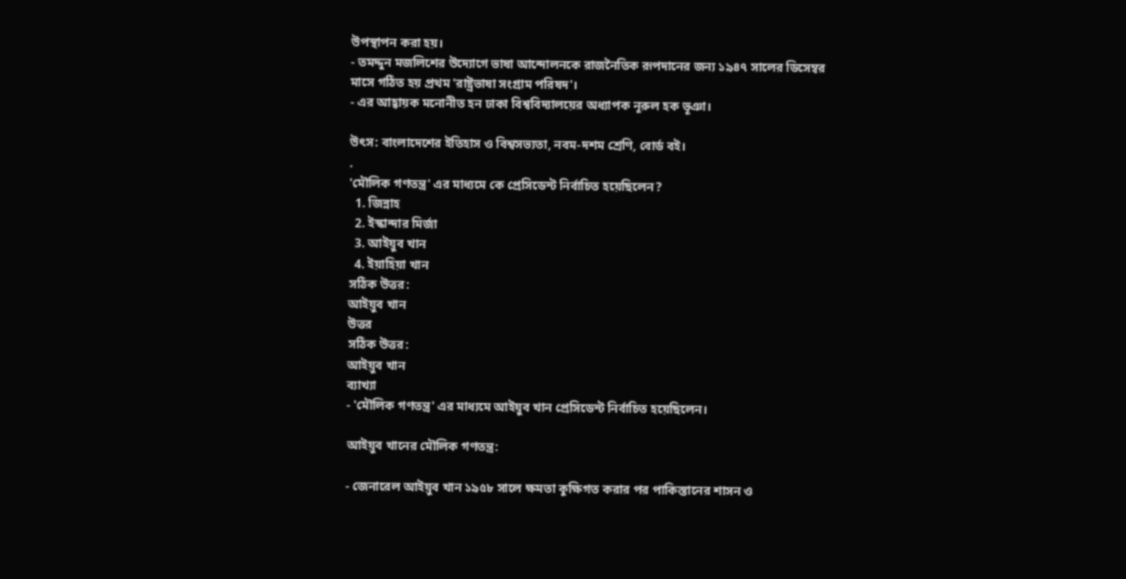উপস্থাপন করা হয়।
- তমদ্দুন মজলিশের উদ্যোগে ভাষা আন্দোলনকে রাজনৈতিক রূপদানের জন্য ১৯৪৭ সালের ডিসেম্বর মাসে গঠিত হয় প্রথম 'রাষ্ট্রভাষা সংগ্রাম পরিষদ'।
- এর আহ্বায়ক মনোনীত হন ঢাকা বিশ্ববিদ্যালয়ের অধ্যাপক নূরুল হক ভূঞা।

উৎস: বাংলাদেশের ইতিহাস ও বিশ্বসভ্যতা, নবম-দশম শ্রেণি, বোর্ড বই।
.
'মৌলিক গণতন্ত্র' এর মাধ্যমে কে প্রেসিডেন্ট নির্বাচিত হয়েছিলেন?
  1. জিন্নাহ
  2. ইস্কান্দার মির্জা
  3. আইয়ুব খান
  4. ইয়াহিয়া খান
সঠিক উত্তর:
আইয়ুব খান
উত্তর
সঠিক উত্তর:
আইয়ুব খান
ব্যাখ্যা
- 'মৌলিক গণতন্ত্র' এর মাধ্যমে আইয়ুব খান প্রেসিডেন্ট নির্বাচিত হয়েছিলেন।

আইয়ুব খানের মৌলিক গণতন্ত্র:

- জেনারেল আইয়ুব খান ১৯৫৮ সালে ক্ষমতা কুক্ষিগত করার পর পাকিস্তানের শাসন ও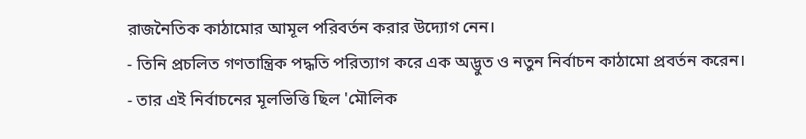রাজনৈতিক কাঠামোর আমূল পরিবর্তন করার উদ্যোগ নেন।
- তিনি প্রচলিত গণতান্ত্রিক পদ্ধতি পরিত্যাগ করে এক অদ্ভুত ও নতুন নির্বাচন কাঠামো প্রবর্তন করেন।
- তার এই নির্বাচনের মূলভিত্তি ছিল 'মৌলিক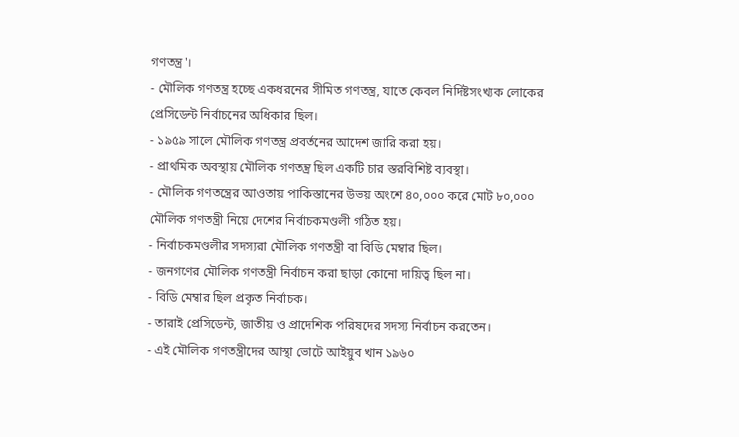গণতন্ত্র'।
- মৌলিক গণতন্ত্র হচ্ছে একধরনের সীমিত গণতন্ত্র, যাতে কেবল নির্দিষ্টসংখ্যক লোকের প্রেসিডেন্ট নির্বাচনের অধিকার ছিল।
- ১৯৫৯ সালে মৌলিক গণতন্ত্র প্রবর্তনের আদেশ জারি করা হয়।
- প্রাথমিক অবস্থায় মৌলিক গণতন্ত্র ছিল একটি চার স্তরবিশিষ্ট ব্যবস্থা।
- মৌলিক গণতন্ত্রের আওতায় পাকিস্তানের উভয় অংশে ৪০,০০০ করে মোট ৮০,০০০ মৌলিক গণতন্ত্রী নিয়ে দেশের নির্বাচকমণ্ডলী গঠিত হয়।
- নির্বাচকমণ্ডলীর সদস্যরা মৌলিক গণতন্ত্রী বা বিডি মেম্বার ছিল।
- জনগণের মৌলিক গণতন্ত্রী নির্বাচন করা ছাড়া কোনো দায়িত্ব ছিল না।
- বিডি মেম্বার ছিল প্রকৃত নির্বাচক।
- তারাই প্রেসিডেন্ট, জাতীয় ও প্রাদেশিক পরিষদের সদস্য নির্বাচন করতেন।
- এই মৌলিক গণতন্ত্রীদের আস্থা ভোটে আইয়ুব খান ১৯৬০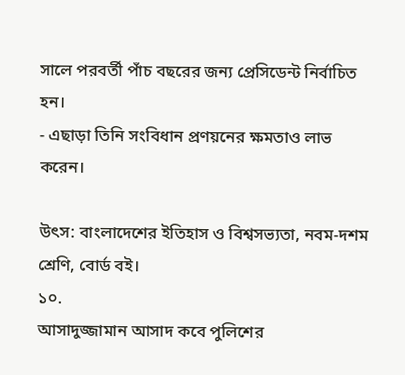সালে পরবর্তী পাঁচ বছরের জন্য প্রেসিডেন্ট নির্বাচিত হন।
- এছাড়া তিনি সংবিধান প্রণয়নের ক্ষমতাও লাভ করেন।

উৎস: বাংলাদেশের ইতিহাস ও বিশ্বসভ্যতা, নবম-দশম শ্রেণি, বোর্ড বই।
১০.
আসাদুজ্জামান আসাদ কবে পুলিশের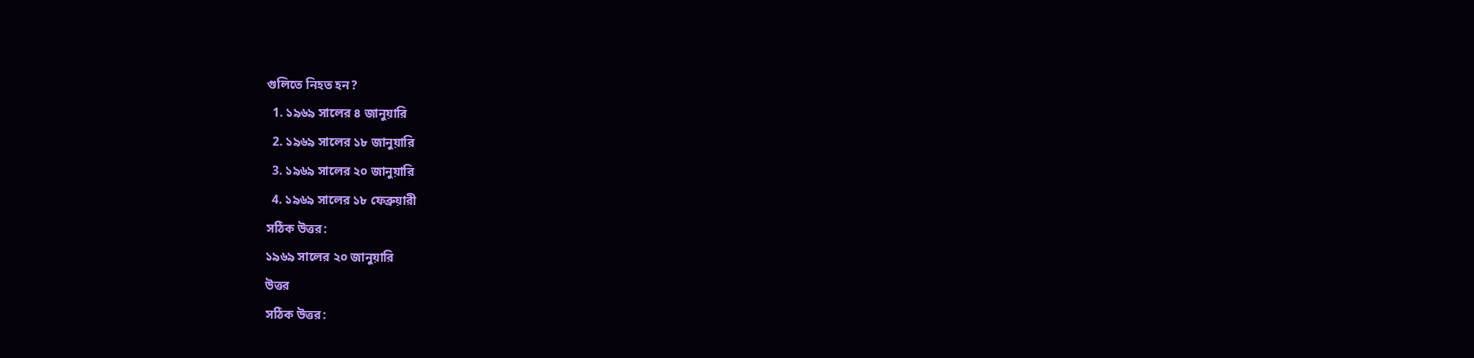গুলিতে নিহত হন?
  1. ১৯৬৯ সালের ৪ জানুয়ারি
  2. ১৯৬৯ সালের ১৮ জানুয়ারি
  3. ১৯৬৯ সালের ২০ জানুয়ারি
  4. ১৯৬৯ সালের ১৮ ফেব্রুয়ারী
সঠিক উত্তর:
১৯৬৯ সালের ২০ জানুয়ারি
উত্তর
সঠিক উত্তর: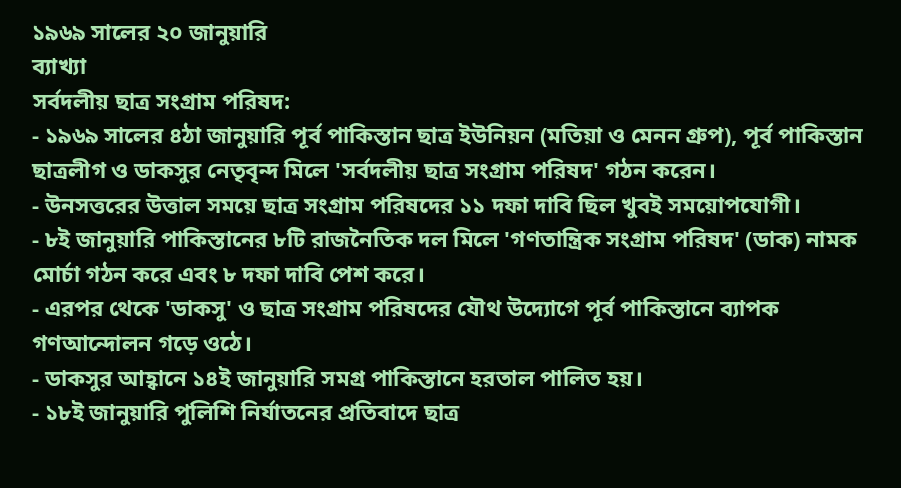১৯৬৯ সালের ২০ জানুয়ারি
ব্যাখ্যা
সর্বদলীয় ছাত্র সংগ্রাম পরিষদ:
- ১৯৬৯ সালের ৪ঠা জানুয়ারি পূর্ব পাকিস্তান ছাত্র ইউনিয়ন (মতিয়া ও মেনন গ্রুপ), পূর্ব পাকিস্তান ছাত্রলীগ ও ডাকসুর নেতৃবৃন্দ মিলে 'সর্বদলীয় ছাত্র সংগ্রাম পরিষদ' গঠন করেন।
- উনসত্তরের উত্তাল সময়ে ছাত্র সংগ্রাম পরিষদের ১১ দফা দাবি ছিল খুবই সময়োপযোগী।
- ৮ই জানুয়ারি পাকিস্তানের ৮টি রাজনৈতিক দল মিলে 'গণতান্ত্রিক সংগ্রাম পরিষদ' (ডাক) নামক মোর্চা গঠন করে এবং ৮ দফা দাবি পেশ করে।
- এরপর থেকে 'ডাকসু' ও ছাত্র সংগ্রাম পরিষদের যৌথ উদ্যোগে পূর্ব পাকিস্তানে ব্যাপক গণআন্দোলন গড়ে ওঠে।
- ডাকসুর আহ্বানে ১৪ই জানুয়ারি সমগ্র পাকিস্তানে হরতাল পালিত হয়।
- ১৮ই জানুয়ারি পুলিশি নির্যাতনের প্রতিবাদে ছাত্র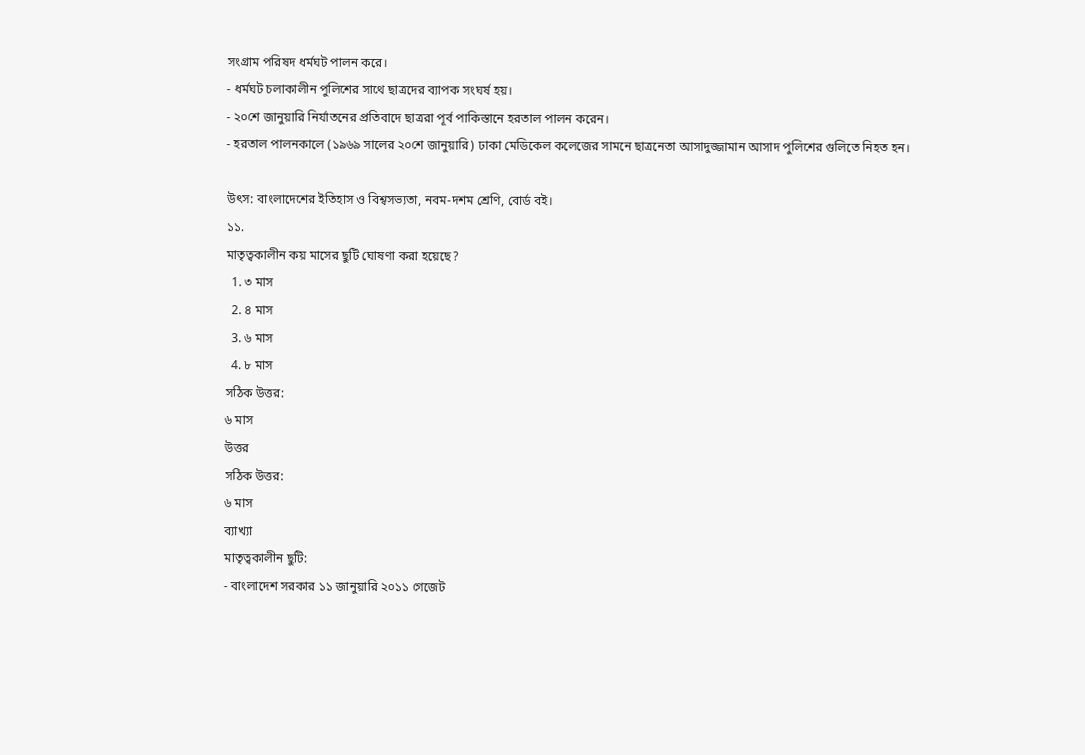সংগ্রাম পরিষদ ধর্মঘট পালন করে।
- ধর্মঘট চলাকালীন পুলিশের সাথে ছাত্রদের ব্যাপক সংঘর্ষ হয়।
- ২০শে জানুয়ারি নির্যাতনের প্রতিবাদে ছাত্ররা পূর্ব পাকিস্তানে হরতাল পালন করেন।
- হরতাল পালনকালে (১৯৬৯ সালের ২০শে জানুয়ারি) ঢাকা মেডিকেল কলেজের সামনে ছাত্রনেতা আসাদুজ্জামান আসাদ পুলিশের গুলিতে নিহত হন।

উৎস: বাংলাদেশের ইতিহাস ও বিশ্বসভ্যতা, নবম-দশম শ্রেণি, বোর্ড বই।
১১.
মাতৃত্বকালীন কয় মাসের ছুটি ঘোষণা করা হয়েছে?
  1. ৩ মাস
  2. ৪ মাস
  3. ৬ মাস
  4. ৮ মাস
সঠিক উত্তর:
৬ মাস
উত্তর
সঠিক উত্তর:
৬ মাস
ব্যাখ্যা
মাতৃত্বকালীন ছুটি:
- বাংলাদেশ সরকার ১১ জানুয়ারি ২০১১ গেজেট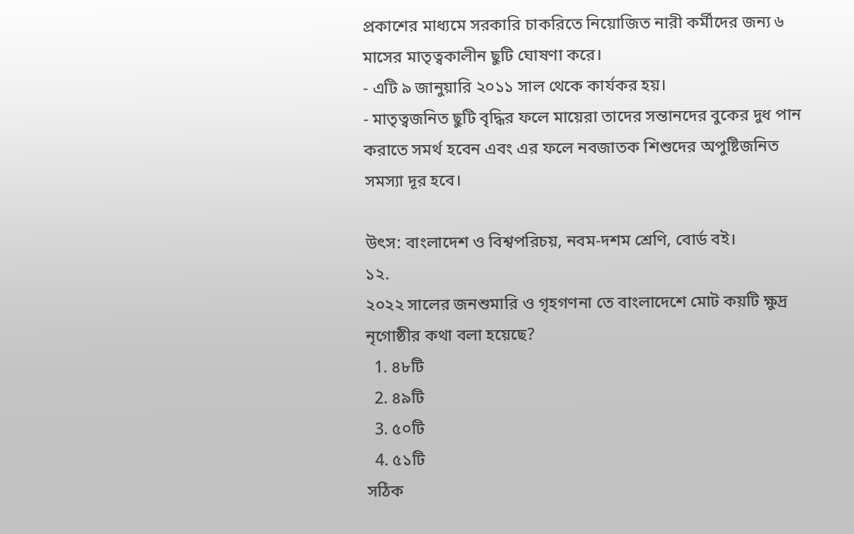প্রকাশের মাধ্যমে সরকারি চাকরিতে নিয়োজিত নারী কর্মীদের জন্য ৬ মাসের মাতৃত্বকালীন ছুটি ঘোষণা করে।
- এটি ৯ জানুয়ারি ২০১১ সাল থেকে কার্যকর হয়।
- মাতৃত্বজনিত ছুটি বৃদ্ধির ফলে মায়েরা তাদের সন্তানদের বুকের দুধ পান করাতে সমর্থ হবেন এবং এর ফলে নবজাতক শিশুদের অপুষ্টিজনিত সমস্যা দূর হবে।

উৎস: বাংলাদেশ ও বিশ্বপরিচয়, নবম-দশম শ্রেণি, বোর্ড বই।
১২.
২০২২ সালের জনশুমারি ও গৃহগণনা তে বাংলাদেশে মোট কয়টি ক্ষুদ্র নৃগোষ্ঠীর কথা বলা হয়েছে?
  1. ৪৮টি
  2. ৪৯টি
  3. ৫০টি
  4. ৫১টি
সঠিক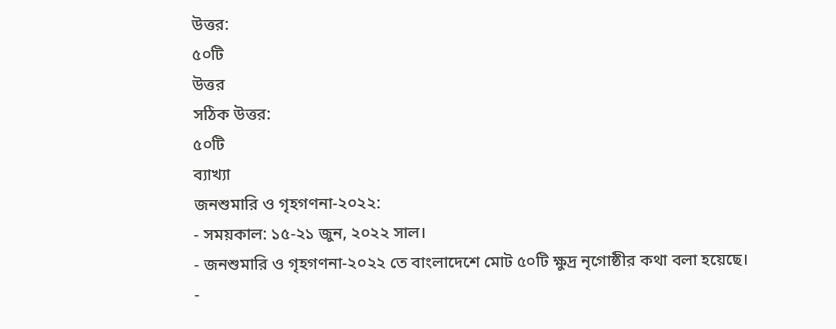উত্তর:
৫০টি
উত্তর
সঠিক উত্তর:
৫০টি
ব্যাখ্যা
জনশুমারি ও গৃহগণনা-২০২২:
- সময়কাল: ১৫-২১ জুন, ২০২২ সাল।
- জনশুমারি ও গৃহগণনা-২০২২ তে বাংলাদেশে মোট ৫০টি ক্ষুদ্র নৃগোষ্ঠীর কথা বলা হয়েছে।
-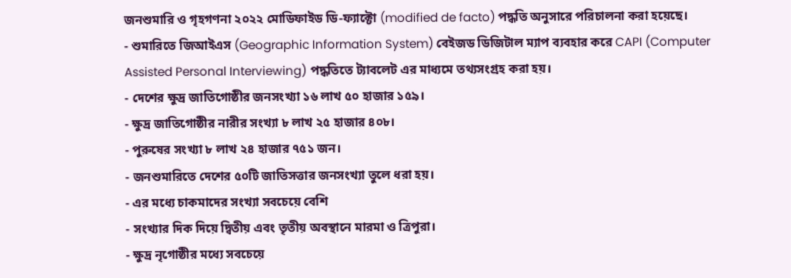জনশুমারি ও গৃহগণনা ২০২২ মোডিফাইড ডি-ফ্যাক্টো (modified de facto) পদ্ধতি অনুসারে পরিচালনা করা হয়েছে।
- শুমারিতে জিআইএস (Geographic Information System) বেইজড ডিজিটাল ম্যাপ ব্যবহার করে CAPI (Computer Assisted Personal Interviewing) পদ্ধতিতে ট্যাবলেট এর মাধ্যমে তথ্যসংগ্রহ করা হয়।
- দেশের ক্ষুদ্র জাতিগোষ্ঠীর জনসংখ্যা ১৬ লাখ ৫০ হাজার ১৫৯।
- ক্ষুদ্র জাতিগোষ্ঠীর নারীর সংখ্যা ৮ লাখ ২৫ হাজার ৪০৮।
- পুরুষের সংখ্যা ৮ লাখ ২৪ হাজার ৭৫১ জন।
- জনশুমারিতে দেশের ৫০টি জাতিসত্তার জনসংখ্যা তুলে ধরা হয়।
- এর মধ্যে চাকমাদের সংখ্যা সবচেয়ে বেশি
- সংখ্যার দিক দিয়ে দ্বিতীয় এবং তৃতীয় অবস্থানে মারমা ও ত্রিপুরা।
- ক্ষুদ্র নৃগোষ্ঠীর মধ্যে সবচেয়ে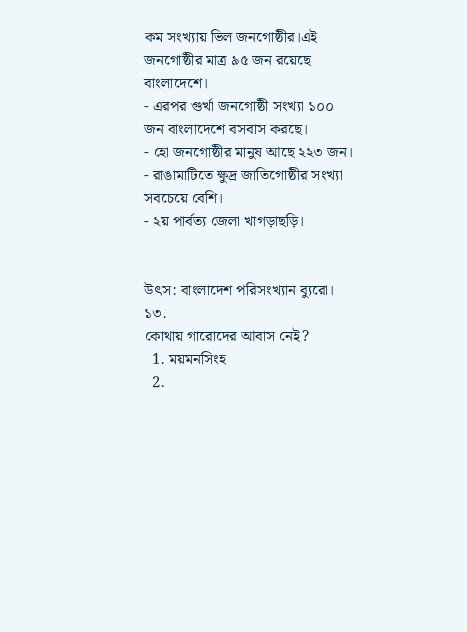কম সংখ্যায় ভিল জনগোষ্ঠীর।এই জনগোষ্ঠীর মাত্র ৯৫ জন রয়েছে বাংলাদেশে।
- এরপর গুর্খা জনগোষ্ঠী সংখ্যা ১০০ জন বাংলাদেশে বসবাস করছে।
- হো জনগোষ্ঠীর মানুষ আছে ২২৩ জন।
- রাঙামাটিতে ক্ষুদ্র জাতিগোষ্ঠীর সংখ্যা সবচেয়ে বেশি।
- ২য় পার্বত্য জেলা খাগড়াছড়ি।


উৎস: বাংলাদেশ পরিসংখ্যান ব্যুরো।
১৩.
কোথায় গারোদের আবাস নেই?
  1. ময়মনসিংহ
  2.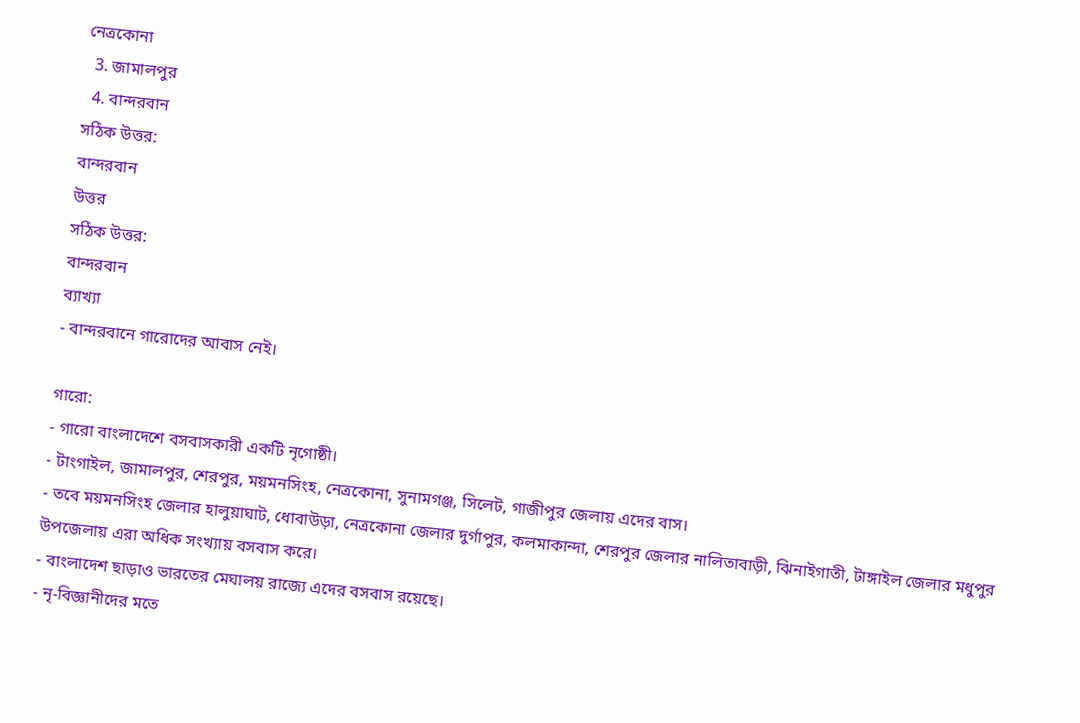নেত্রকোনা
  3. জামালপুর
  4. বান্দরবান
সঠিক উত্তর:
বান্দরবান
উত্তর
সঠিক উত্তর:
বান্দরবান
ব্যাখ্যা
- বান্দরবানে গারোদের আবাস নেই।

গারো:
- গারো বাংলাদেশে বসবাসকারী একটি নৃগোষ্ঠী।
- টাংগাইল, জামালপুর, শেরপুর, ময়মনসিংহ, নেত্রকোনা, সুনামগঞ্জ, সিলেট, গাজীপুর জেলায় এদের বাস।
- তবে ময়মনসিংহ জেলার হালুয়াঘাট, ধোবাউড়া, নেত্রকোনা জেলার দুর্গাপুর, কলমাকান্দা, শেরপুর জেলার নালিতাবাড়ী, ঝিনাইগাতী, টাঙ্গাইল জেলার মধুপুর উপজেলায় এরা অধিক সংখ্যায় বসবাস করে।
- বাংলাদেশ ছাড়াও ভারতের মেঘালয় রাজ্যে এদের বসবাস রয়েছে।
- নৃ-বিজ্ঞানীদের মতে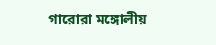গারোরা মঙ্গোলীয়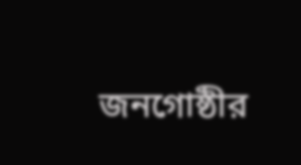জনগোষ্ঠীর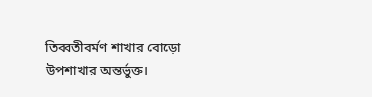তিব্বতীবর্মণ শাখার বোড়ো উপশাখার অন্তর্ভুক্ত।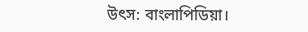উৎস: বাংলাপিডিয়া।